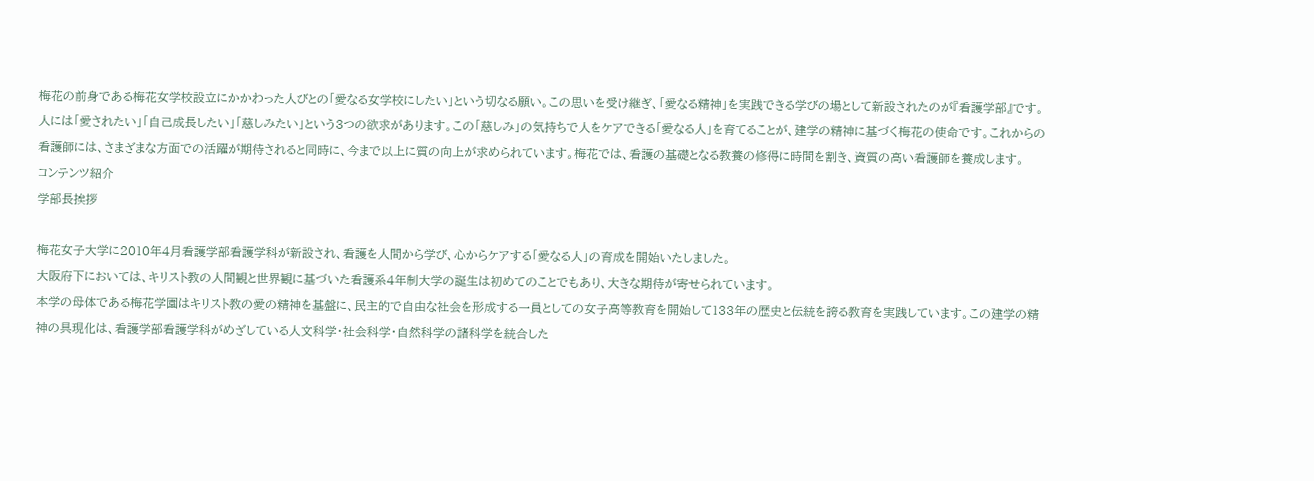梅花の前身である梅花女学校設立にかかわった人びとの「愛なる女学校にしたい」という切なる願い。この思いを受け継ぎ、「愛なる精神」を実践できる学びの場として新設されたのが『看護学部』です。
人には「愛されたい」「自己成長したい」「慈しみたい」という3つの欲求があります。この「慈しみ」の気持ちで人をケアできる「愛なる人」を育てることが、建学の精神に基づく梅花の使命です。これからの看護師には、さまざまな方面での活躍が期待されると同時に、今まで以上に質の向上が求められています。梅花では、看護の基礎となる教養の修得に時間を割き、資質の高い看護師を養成します。
コンテンツ紹介
学部長挨拶

梅花女子大学に2010年4月看護学部看護学科が新設され、看護を人間から学び、心からケアする「愛なる人」の育成を開始いたしました。
大阪府下においては、キリスト教の人間観と世界観に基づいた看護系4年制大学の誕生は初めてのことでもあり、大きな期待が寄せられています。
本学の母体である梅花学園はキリスト教の愛の精神を基盤に、民主的で自由な社会を形成する一員としての女子高等教育を開始して133年の歴史と伝統を誇る教育を実践しています。この建学の精神の具現化は、看護学部看護学科がめざしている人文科学・社会科学・自然科学の諸科学を統合した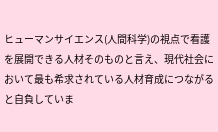ヒューマンサイエンス(人間科学)の視点で看護を展開できる人材そのものと言え、現代社会において最も希求されている人材育成につながると自負していま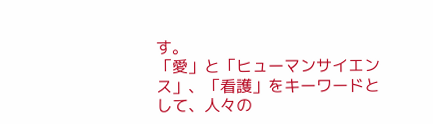す。
「愛」と「ヒューマンサイエンス」、「看護」をキーワードとして、人々の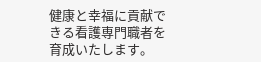健康と幸福に貢献できる看護専門職者を育成いたします。